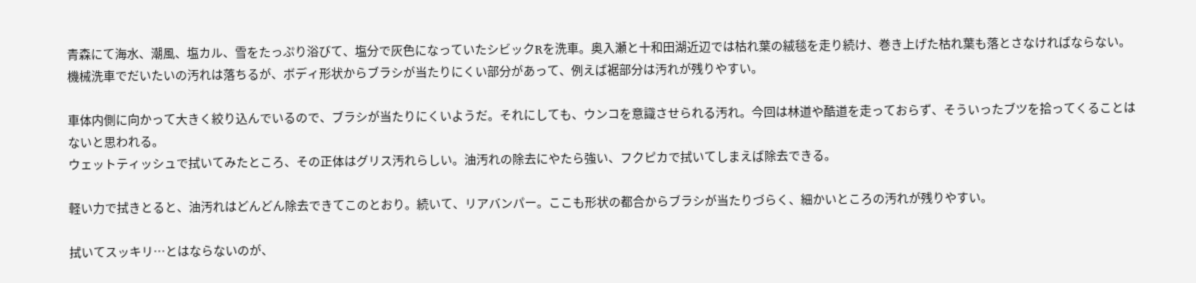青森にて海水、潮風、塩カル、雪をたっぷり浴びて、塩分で灰色になっていたシビックRを洗車。奥入瀬と十和田湖近辺では枯れ葉の絨毯を走り続け、巻き上げた枯れ葉も落とさなければならない。
機械洗車でだいたいの汚れは落ちるが、ボディ形状からブラシが当たりにくい部分があって、例えば裾部分は汚れが残りやすい。

車体内側に向かって大きく絞り込んでいるので、ブラシが当たりにくいようだ。それにしても、ウンコを意識させられる汚れ。今回は林道や酷道を走っておらず、そういったブツを拾ってくることはないと思われる。
ウェットティッシュで拭いてみたところ、その正体はグリス汚れらしい。油汚れの除去にやたら強い、フクピカで拭いてしまえば除去できる。

軽い力で拭きとると、油汚れはどんどん除去できてこのとおり。続いて、リアバンパー。ここも形状の都合からブラシが当たりづらく、細かいところの汚れが残りやすい。

拭いてスッキリ…とはならないのが、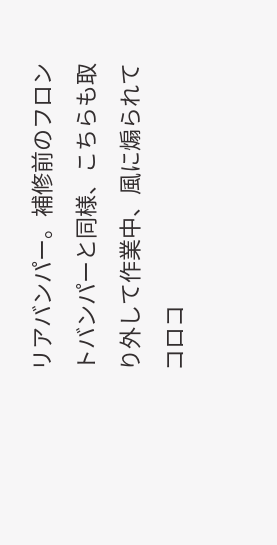リアバンパー。補修前のフロントバンパーと同様、こちらも取り外して作業中、風に煽られてコロコ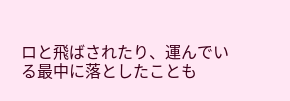ロと飛ばされたり、運んでいる最中に落としたことも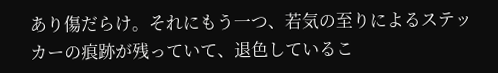あり傷だらけ。それにもう一つ、若気の至りによるステッカーの痕跡が残っていて、退色しているこ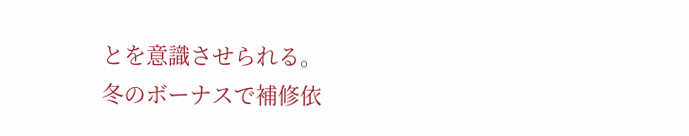とを意識させられる。
冬のボーナスで補修依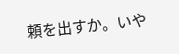頼を出すか。いや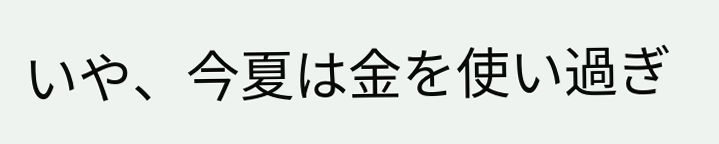いや、今夏は金を使い過ぎ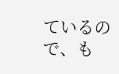ているので、も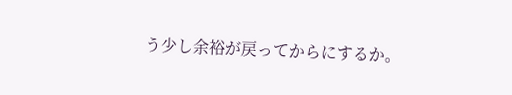う少し余裕が戻ってからにするか。